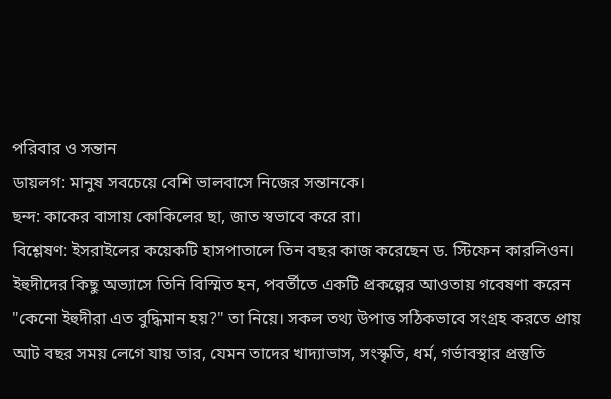পরিবার ও সন্তান
ডায়লগ: মানুষ সবচেয়ে বেশি ভালবাসে নিজের সন্তানকে।
ছন্দ: কাকের বাসায় কোকিলের ছা, জাত স্বভাবে করে রা।
বিশ্লেষণ: ইসরাইলের কয়েকটি হাসপাতালে তিন বছর কাজ করেছেন ড. স্টিফেন কারলিওন। ইহুদীদের কিছু অভ্যাসে তিনি বিস্মিত হন, পবর্তীতে একটি প্রকল্পের আওতায় গবেষণা করেন "কেনো ইহুদীরা এত বুদ্ধিমান হয়?" তা নিয়ে। সকল তথ্য উপাত্ত সঠিকভাবে সংগ্রহ করতে প্রায় আট বছর সময় লেগে যায় তার, যেমন তাদের খাদ্যাভাস, সংস্কৃতি, ধর্ম, গর্ভাবস্থার প্রস্তুতি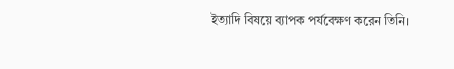ইত্যাদি বিষয়ে ব্যাপক পর্যবেক্ষণ করেন তিনি।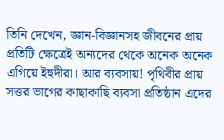তিনি দেখেন, জ্ঞান-বিজ্ঞানসহ জীবনের প্রায় প্রতিটি ক্ষেত্রেই অন্যদের থেকে অনেক অনেক এগিয়ে ইহুদীরা। আর ব্যবসায়! পৃথিবীর প্রায় সত্তর ভাগের কাছাকাছি ব্যবসা প্রতিষ্ঠান এদের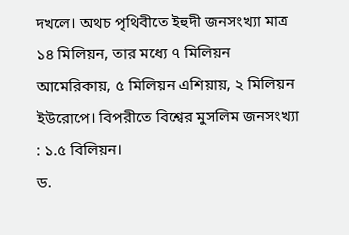দখলে। অথচ পৃথিবীতে ইহুদী জনসংখ্যা মাত্র ১৪ মিলিয়ন, তার মধ্যে ৭ মিলিয়ন আমেরিকায়, ৫ মিলিয়ন এশিয়ায়, ২ মিলিয়ন ইউরোপে। বিপরীতে বিশ্বের মুসলিম জনসংখ্যা : ১.৫ বিলিয়ন।
ড.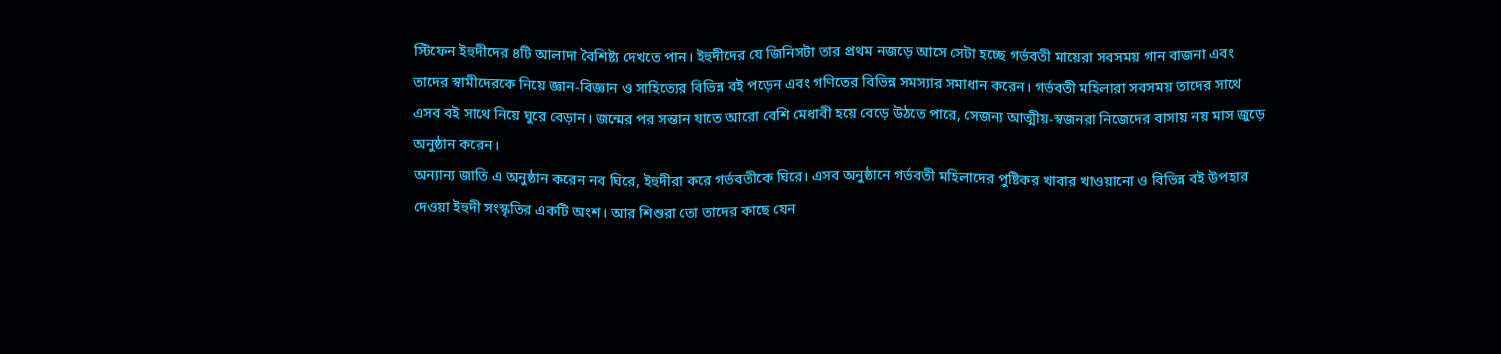স্টিফেন ইহুদীদের ৪টি আলাদা বৈশিষ্ট্য দেখতে পান। ইহুদীদের যে জিনিসটা তার প্রথম নজড়ে আসে সেটা হচ্ছে গর্ভবতী মায়েরা সবসময় গান বাজনা এবং তাদের স্বামীদেরকে নিয়ে জ্ঞান-বিজ্ঞান ও সাহিত্যের বিভিন্ন বই পড়েন এবং গণিতের বিভিন্ন সমস্যার সমাধান করেন। গর্ভবতী মহিলারা সবসময় তাদের সাথে এসব বই সাথে নিয়ে ঘুরে বেড়ান। জন্মের পর সন্তান যাতে আরো বেশি মেধাবী হয়ে বেড়ে উঠতে পারে, সেজন্য আত্মীয়-স্বজনরা নিজেদের বাসায় নয় মাস জুড়ে অনুষ্ঠান করেন।
অন্যান্য জাতি এ অনুষ্ঠান করেন নব ঘিরে, ইহুদীরা করে গর্ভবতীকে ঘিরে। এসব অনুষ্ঠানে গর্ভবতী মহিলাদের পুষ্টিকর খাবার খাওয়ানো ও বিভিন্ন বই উপহার দেওয়া ইহুদী সংস্কৃতির একটি অংশ। আর শিশুরা তো তাদের কাছে যেন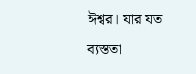ঈশ্বর। যার যত ব্যস্ততা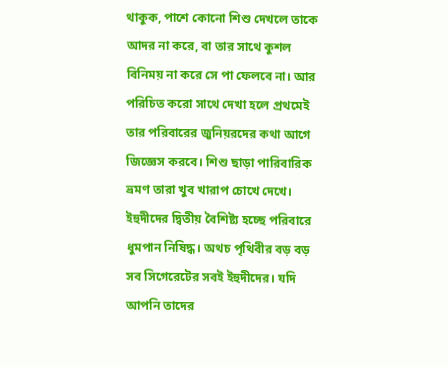থাকুক, পাশে কোনো শিশু দেখলে তাকে আদর না করে, বা তার সাথে কুশল বিনিময় না করে সে পা ফেলবে না। আর পরিচিত করো সাথে দেখা হলে প্রথমেই তার পরিবারের জুনিয়রদের কথা আগে জিজ্ঞেস করবে। শিশু ছাড়া পারিবারিক ভ্রমণ তারা খুব খারাপ চোখে দেখে।
ইহুদীদের দ্বিতীয় বৈশিষ্ট্য হচ্ছে পরিবারে ধুমপান নিষিদ্ধ। অথচ পৃথিবীর বড় বড় সব সিগেরেটের সবই ইহুদীদের। যদি আপনি তাদের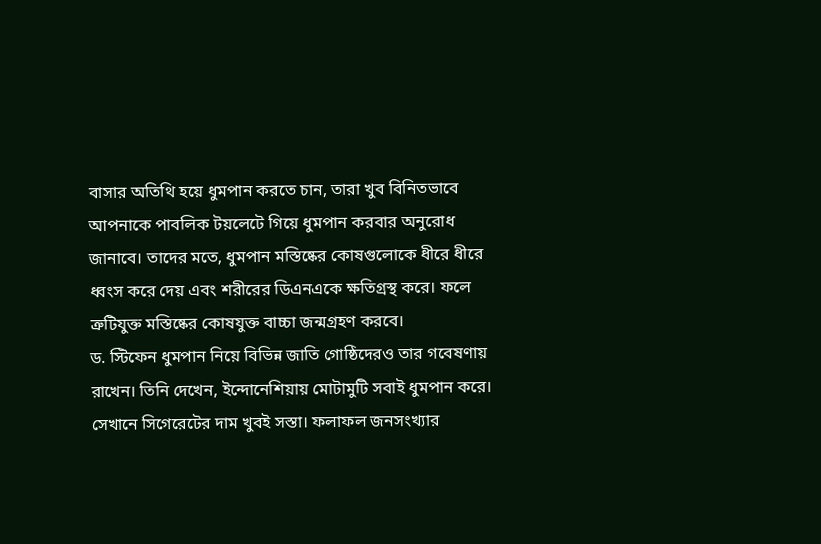বাসার অতিথি হয়ে ধুমপান করতে চান, তারা খুব বিনিতভাবে আপনাকে পাবলিক টয়লেটে গিয়ে ধুমপান করবার অনুরোধ জানাবে। তাদের মতে, ধুমপান মস্তিষ্কের কোষগুলোকে ধীরে ধীরে ধ্বংস করে দেয় এবং শরীরের ডিএনএকে ক্ষতিগ্রস্থ করে। ফলে ত্রুটিযুক্ত মস্তিষ্কের কোষযুক্ত বাচ্চা জন্মগ্রহণ করবে।
ড. স্টিফেন ধুমপান নিয়ে বিভিন্ন জাতি গোষ্ঠিদেরও তার গবেষণায় রাখেন। তিনি দেখেন, ইন্দোনেশিয়ায় মোটামুটি সবাই ধুমপান করে। সেখানে সিগেরেটের দাম খুবই সস্তা। ফলাফল জনসংখ্যার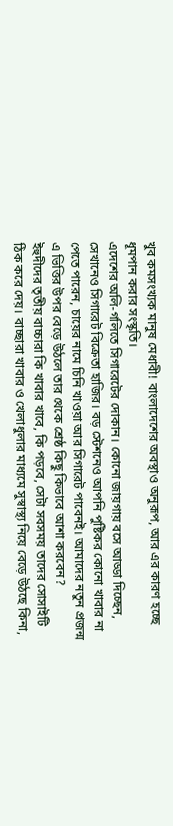খুব কমসংখ্যক মানুষ মেধাবী! বাংলাদেশের অবস্থাও অনুরূপ, আর এর কারণ হচ্ছে ধূমপান করার সংস্কৃতি।
এদেশের অলি-গলিতে সিগারেটের দোকান। কোনো জায়গায় বসে আড্ডা দিচ্ছেন, সেখানেও সিগারেট বিক্রেতা হাজির। বড় স্টেশনেও আপনি পুষ্টিকর কোনো খাবার না পেতে পারেন, চায়ের নামে চিনি খাওয়া আর সিগারেট পাবেনই। আমাদের নতুন প্রজন্ম এ ভিত্তির উপর বেড়ে উঠলে তার থেকে শ্রেষ্ঠ কিছু কিভাবে আশা করবেন?
ইহুদীদের তৃতীয় বাচ্চারা কি খাবার খাবে, কি পড়বে, সেটা সবসময় তাদের সোসাইটি ঠিক করে দেয়। বাচ্ছারা খাবার ও খেলাধুলার মাধ্যমে সুস্বাস্থ্য নিয়ে বেড়ে উঠছে কিনা,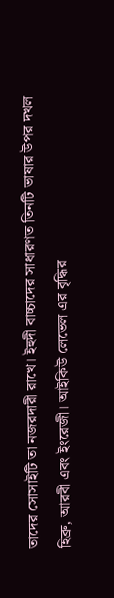তাদের সোসাইটি তা নজরদারী রাখে। ইহুদী বাচ্চাদের সাধারণত তিনটি ভাষার উপর দখল হিব্রু, আরবী এবং ইংরেজী। আইকিউ লেভেল এর বৃদ্ধির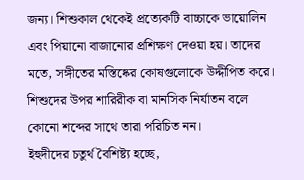জন্য। শিশুকাল থেকেই প্রত্যেকটি বাচ্চাকে ভায়োলিন এবং পিয়ানো বাজানোর প্রশিক্ষণ দেওয়া হয়। তাদের মতে, সঙ্গীতের মস্তিষ্কের কোষগুলোকে উদ্দীপিত করে। শিশুদের উপর শারিরীক বা মানসিক নির্যাতন বলে কোনো শব্দের সাথে তারা পরিচিত নন।
ইহুদীদের চতুর্থ বৈশিষ্ট্য হচ্ছে,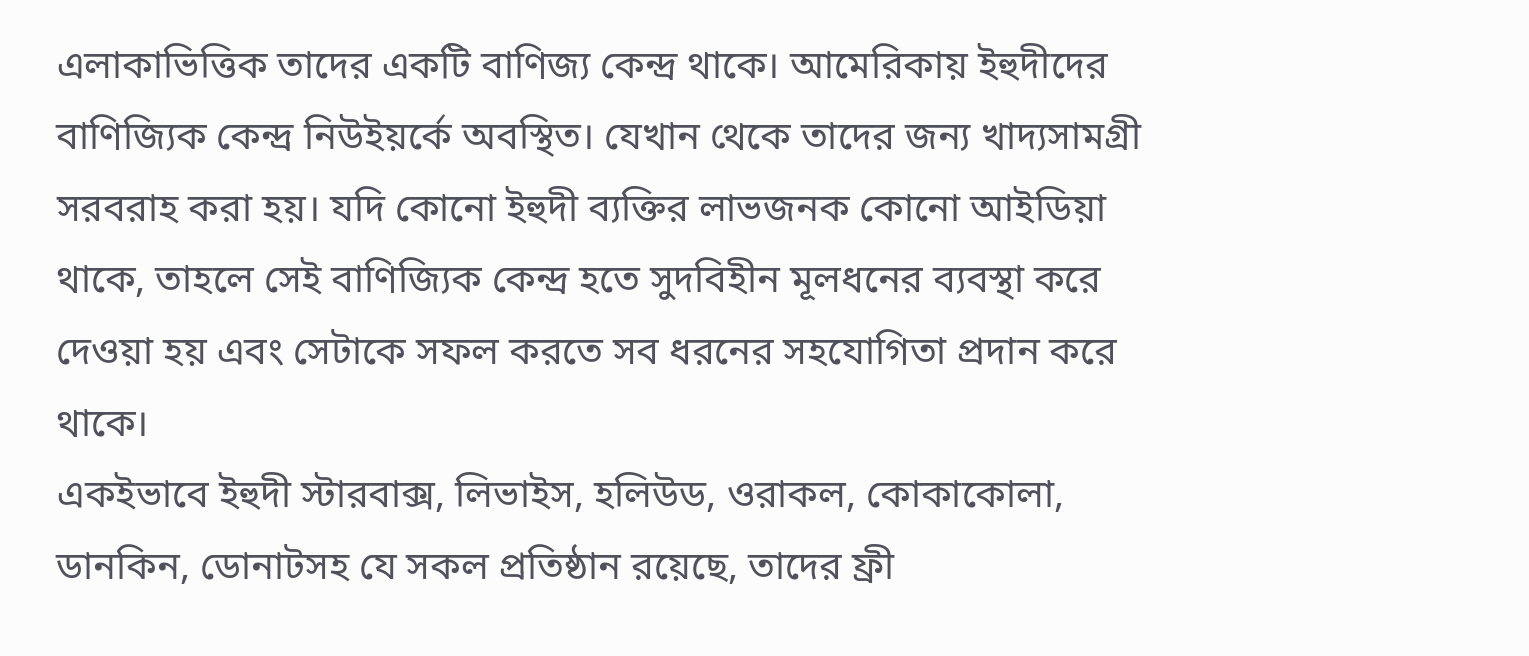এলাকাভিত্তিক তাদের একটি বাণিজ্য কেন্দ্র থাকে। আমেরিকায় ইহুদীদের বাণিজ্যিক কেন্দ্র নিউইয়র্কে অবস্থিত। যেখান থেকে তাদের জন্য খাদ্যসামগ্রী সরবরাহ করা হয়। যদি কোনো ইহুদী ব্যক্তির লাভজনক কোনো আইডিয়া থাকে, তাহলে সেই বাণিজ্যিক কেন্দ্র হতে সুদবিহীন মূলধনের ব্যবস্থা করে দেওয়া হয় এবং সেটাকে সফল করতে সব ধরনের সহযোগিতা প্রদান করে থাকে।
একইভাবে ইহুদী স্টারবাক্স, লিভাইস, হলিউড, ওরাকল, কোকাকোলা, ডানকিন, ডোনাটসহ যে সকল প্রতিষ্ঠান রয়েছে, তাদের ফ্রী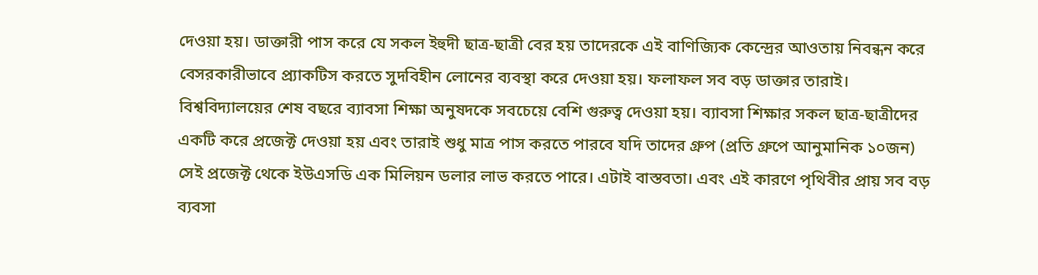দেওয়া হয়। ডাক্তারী পাস করে যে সকল ইহুদী ছাত্র-ছাত্রী বের হয় তাদেরকে এই বাণিজ্যিক কেন্দ্রের আওতায় নিবন্ধন করে বেসরকারীভাবে প্র্যাকটিস করতে সুদবিহীন লোনের ব্যবস্থা করে দেওয়া হয়। ফলাফল সব বড় ডাক্তার তারাই।
বিশ্ববিদ্যালয়ের শেষ বছরে ব্যাবসা শিক্ষা অনুষদকে সবচেয়ে বেশি গুরুত্ব দেওয়া হয়। ব্যাবসা শিক্ষার সকল ছাত্র-ছাত্রীদের একটি করে প্রজেক্ট দেওয়া হয় এবং তারাই শুধু মাত্র পাস করতে পারবে যদি তাদের গ্রুপ (প্রতি গ্রুপে আনুমানিক ১০জন) সেই প্রজেক্ট থেকে ইউএসডি এক মিলিয়ন ডলার লাভ করতে পারে। এটাই বাস্তবতা। এবং এই কারণে পৃথিবীর প্রায় সব বড় ব্যবসা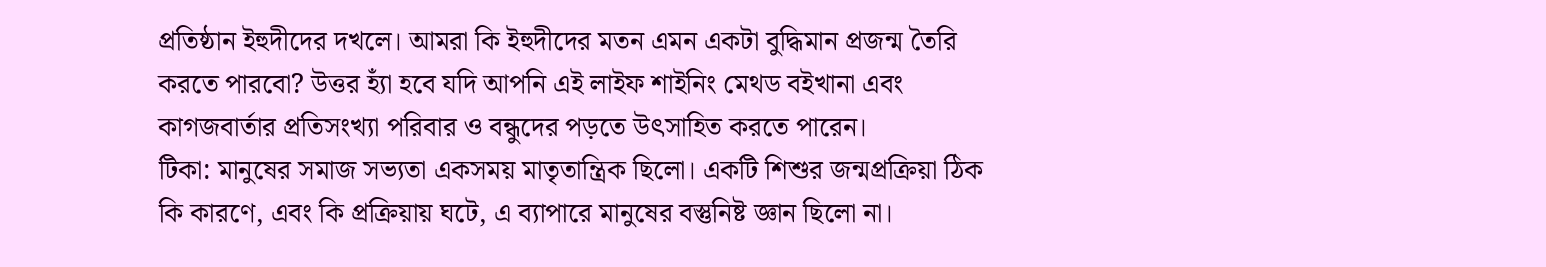প্রতিষ্ঠান ইহুদীদের দখলে। আমরা কি ইহুদীদের মতন এমন একটা বুদ্ধিমান প্রজন্ম তৈরি করতে পারবো? উত্তর হ্যাঁ হবে যদি আপনি এই লাইফ শাইনিং মেথড বইখানা এবং কাগজবার্তার প্রতিসংখ্যা পরিবার ও বন্ধুদের পড়তে উৎসাহিত করতে পারেন।
টিকা: মানুষের সমাজ সভ্যতা একসময় মাতৃতান্ত্রিক ছিলো। একটি শিশুর জন্মপ্রক্রিয়া ঠিক কি কারণে, এবং কি প্রক্রিয়ায় ঘটে, এ ব্যাপারে মানুষের বস্তুনিষ্ট জ্ঞান ছিলো না।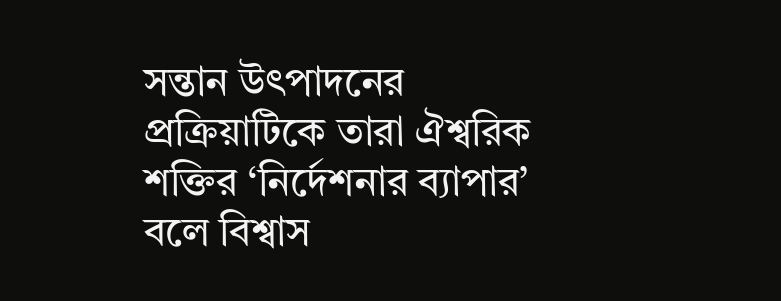সন্তান উৎপাদনের প্রক্রিয়াটিকে তারা ঐশ্বরিক শক্তির ‘নির্দেশনার ব্যাপার’ বলে বিশ্বাস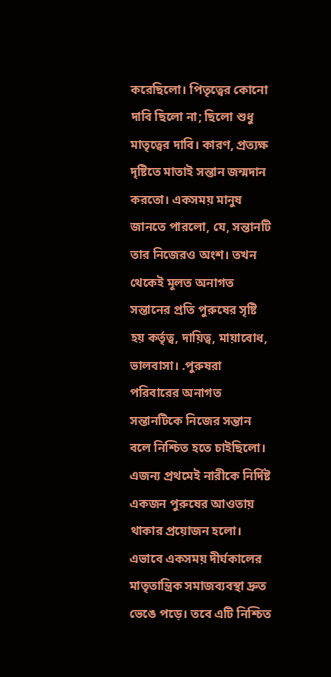করেছিলো। পিতৃত্বের কোনো দাবি ছিলো না; ছিলো শুধু মাতৃত্বের দাবি। কারণ, প্রত্যক্ষ দৃষ্টিতে মাতাই সন্তান জন্মদান করতো। একসময় মানুষ জানতে পারলো, যে, সন্তানটি তার নিজেরও অংশ। তখন থেকেই মূলত অনাগত সন্তানের প্রতি পুরুষের সৃষ্টি হয় কর্তৃত্ব, দায়িত্ব, মায়াবোধ, ভালবাসা। .পুরুষরা পরিবারের অনাগত সন্তানটিকে নিজের সন্তান বলে নিশ্চিত হতে চাইছিলো। এজন্য প্রথমেই নারীকে নির্দিষ্ট একজন পুরুষের আওতায় থাকার প্রয়োজন হলো। এভাবে একসময় দীর্ঘকালের মাতৃতান্ত্রিক সমাজব্যবস্থা দ্রুত ভেঙে পড়ে। তবে এটি নিশ্চিত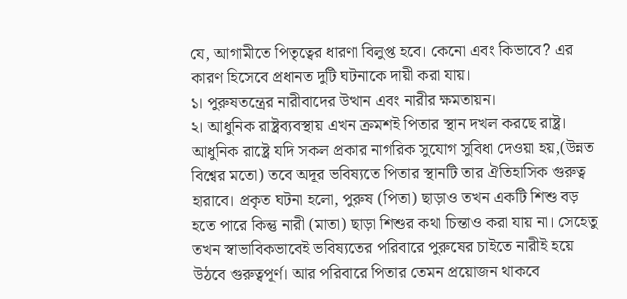যে, আগামীতে পিতৃত্বের ধারণা বিলুপ্ত হবে। কেনো এবং কিভাবে? এর কারণ হিসেবে প্রধানত দুটি ঘটনাকে দায়ী করা যায়।
১। পুরুষতন্ত্রের নারীবাদের উত্থান এবং নারীর ক্ষমতায়ন।
২। আধুনিক রাষ্ট্রব্যবস্থায় এখন ক্রমশই পিতার স্থান দখল করছে রাষ্ট্র। আধুনিক রাষ্ট্রে যদি সকল প্রকার নাগরিক সুযোগ সুবিধা দেওয়া হয়,(উন্নত বিশ্বের মতো) তবে অদূর ভবিষ্যতে পিতার স্থানটি তার ঐতিহাসিক গুরুত্ব হারাবে। প্রকৃত ঘটনা হলো, পুরুষ (পিতা) ছাড়াও তখন একটি শিশু বড় হতে পারে কিন্তু নারী (মাতা) ছাড়া শিশুর কথা চিন্তাও করা যায় না। সেহেতু তখন স্বাভাবিকভাবেই ভবিষ্যতের পরিবারে পুরুষের চাইতে নারীই হয়ে উঠবে গুরুত্বপূর্ণ। আর পরিবারে পিতার তেমন প্রয়োজন থাকবে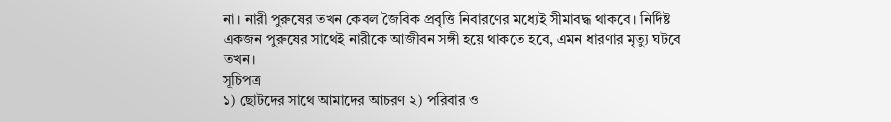না। নারী পুরুষের তখন কেবল জৈবিক প্রবৃত্তি নিবারণের মধ্যেই সীমাবদ্ধ থাকবে। নির্দিষ্ট একজন পুরুষের সাথেই নারীকে আজীবন সঙ্গী হয়ে থাকতে হবে, এমন ধারণার মৃত্যু ঘটবে তখন।
সূচিপত্র
১) ছোটদের সাথে আমাদের আচরণ ২) পরিবার ও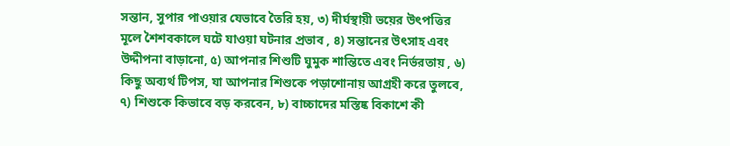সন্তান, সুপার পাওয়ার যেভাবে তৈরি হয়, ৩) দীর্ঘস্থায়ী ভয়ের উৎপত্তির মূলে শৈশবকালে ঘটে যাওয়া ঘটনার প্রভাব , ৪) সন্তানের উৎসাহ এবং উদ্দীপনা বাড়ানো, ৫) আপনার শিশুটি ঘুমুক শান্তিতে এবং নির্ভরতায় , ৬) কিছু অব্যর্থ টিপস, যা আপনার শিশুকে পড়াশোনায় আগ্রহী করে তুলবে, ৭) শিশুকে কিভাবে বড় করবেন, ৮) বাচ্চাদের মস্তিষ্ক বিকাশে কী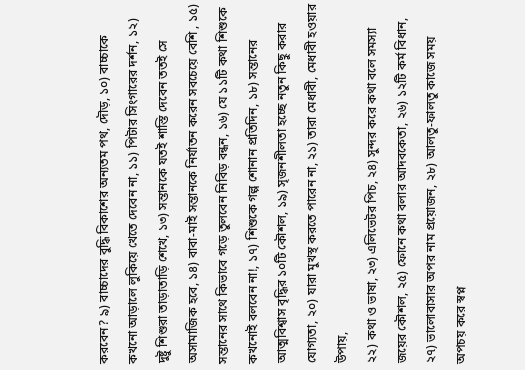করবেন? ৯) বাচ্চাদের বুদ্ধি বিকাশের অন্যতম পথ, দৌড়, ১০) বাচ্চাকে কখনো আড়ালে লুকিয়ে খেতে দেবেন না, ১১) পিটার সিংগারের দর্শন, ১২) দুষ্টু শিশুরা তাড়াতাড়ি শেখে, ১৩) সন্তানকে যতই শাস্তি দেবেন ততই সে অসামাজিক হবে, ১৪) বাবা-মাই সন্তানকে নির্যাতন করেন সবচেয়ে বেশি , ১৫) সন্তানের সাথে কিভাবে গড়ে তুলবেন নিবিড় বন্ধন, ১৬) যে ১১টি কথা শিশুকে কখনোই বলবেন না!, ১৭) শিশুকে গল্প শোনান প্রতিদিন, ১৮) সন্তানের আত্মবিশ্বাস বৃদ্ধির ১০টি কৌশল, ১৯) সৃজনশীলতা হচ্ছে নতুন কিছু করার যোগ্যতা, ২০) যারা মুখস্থ করতে পারেন না, ২১) তারা মেধাবী, মেধাবী হওয়ার উপায়,
২২) কথা ও ভাষা, ২৩) এলিভেটর পিচ, ২৪) সুন্দর করে কথা বলে সমস্যা জয়ের কৌশল, ২৫) ফোনে কথা বলার আদবকেতা, ২৬) ১২টি কর্ম বিধান, ২৭) ভালোবাসার অপর নাম প্রয়োজন, ২৮) আলতু-ফালতু কাজে সময় অপচয় করে স্বপ্ন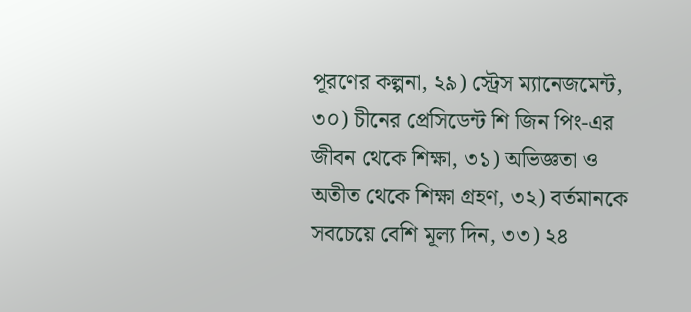পূরণের কল্পনা, ২৯) স্ট্রেস ম্যানেজমেন্ট, ৩০) চীনের প্রেসিডেন্ট শি জিন পিং-এর জীবন থেকে শিক্ষা, ৩১) অভিজ্ঞতা ও অতীত থেকে শিক্ষা গ্রহণ, ৩২) বর্তমানকে সবচেয়ে বেশি মূল্য দিন, ৩৩) ২৪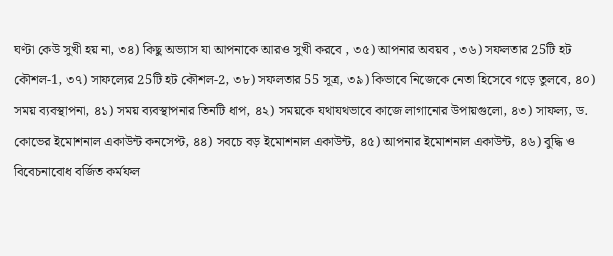ঘণ্টা কেউ সুখী হয় না, ৩৪) কিছু অভ্যাস যা আপনাকে আরও সুখী করবে , ৩৫) আপনার অবয়ব , ৩৬) সফলতার 25টি হট কৌশল-1, ৩৭) সাফল্যের 25টি হট কৌশল-2, ৩৮) সফলতার 55 সূত্র, ৩৯) কিভাবে নিজেকে নেতা হিসেবে গড়ে তুলবে, ৪০) সময় ব্যবস্থাপনা, ৪১) সময় ব্যবস্থাপনার তিনটি ধাপ, ৪২) সময়কে যথাযথভাবে কাজে লাগানোর উপায়গুলো, ৪৩) সাফল্য, ড. কোভের ইমোশনাল একাউন্ট কনসেপ্ট, ৪৪) সবচে বড় ইমোশনাল একাউন্ট, ৪৫) আপনার ইমোশনাল একাউন্ট, ৪৬) বুদ্ধি ও বিবেচনাবোধ বর্জিত কর্মফল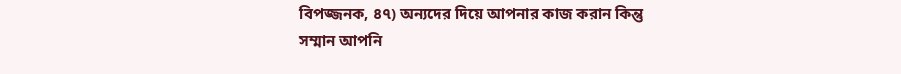বিপজ্জনক, ৪৭) অন্যদের দিয়ে আপনার কাজ করান কিন্তু সম্মান আপনি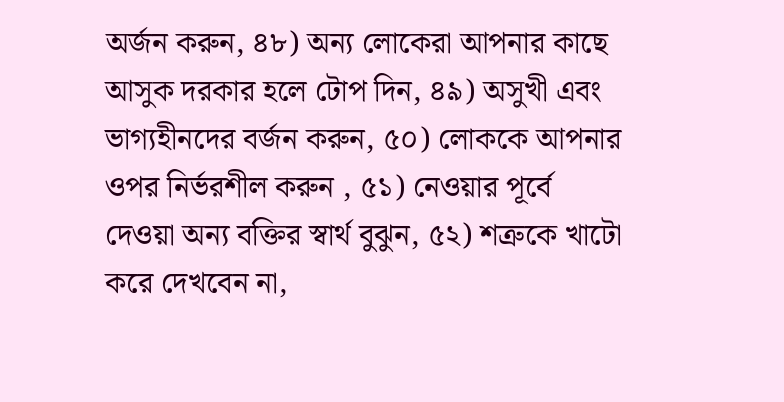অর্জন করুন, ৪৮) অন্য লোকেরা আপনার কাছে আসুক দরকার হলে টোপ দিন, ৪৯) অসুখী এবং ভাগ্যহীনদের বর্জন করুন, ৫০) লোককে আপনার ওপর নির্ভরশীল করুন , ৫১) নেওয়ার পূর্বে দেওয়া অন্য বক্তির স্বার্থ বুঝুন, ৫২) শত্রুকে খাটো করে দেখবেন না,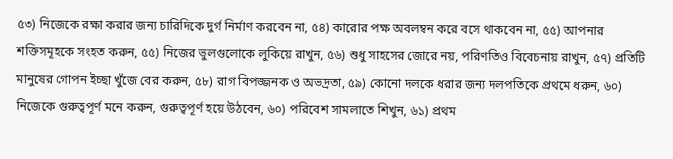৫৩) নিজেকে রক্ষা করার জন্য চারিদিকে দুর্গ নির্মাণ করবেন না, ৫৪) কারোর পক্ষ অবলম্বন করে বসে থাকবেন না, ৫৫) আপনার শক্তিসমূহকে সংহত করুন, ৫৫) নিজের ভুলগুলোকে লুকিয়ে রাখুন, ৫৬) শুধু সাহসের জোরে নয়, পরিণতিও বিবেচনায় রাখুন, ৫৭) প্রতিটি মানুষের গোপন ইচ্ছা খুঁজে বের করুন, ৫৮) রাগ বিপজ্জনক ও অভদ্রতা, ৫৯) কোনো দলকে ধরার জন্য দলপতিকে প্রথমে ধরুন, ৬০) নিজেকে গুরুত্বপূর্ণ মনে করুন, গুরুত্বপূর্ণ হয়ে উঠবেন, ৬০) পরিবেশ সামলাতে শিখুন, ৬১) প্রথম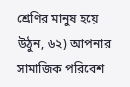শ্রেণির মানুষ হয়ে উঠুন, ৬২) আপনার সামাজিক পরিবেশ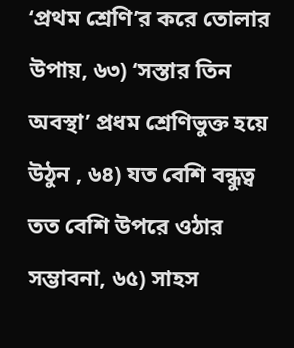‘প্রথম শ্রেণি’র করে তোলার উপায়, ৬৩) ‘সস্তার তিন অবস্থা’ প্রধম শ্রেণিভুক্ত হয়ে উঠুন , ৬৪) যত বেশি বন্ধুত্ব তত বেশি উপরে ওঠার সম্ভাবনা, ৬৫) সাহস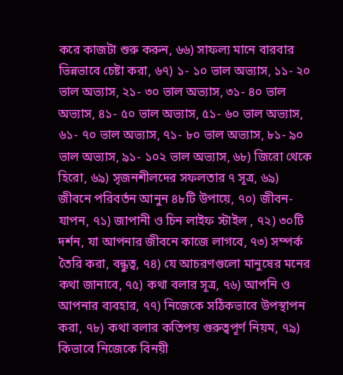করে কাজটা শুরু করুন, ৬৬) সাফল্য মানে বারবার ভিন্নভাবে চেষ্টা করা, ৬৭) ১- ১০ ভাল অভ্যাস, ১১- ২০ ভাল অভ্যাস, ২১- ৩০ ভাল অভ্যাস, ৩১- ৪০ ভাল অভ্যাস, ৪১- ৫০ ভাল অভ্যাস, ৫১- ৬০ ভাল অভ্যাস, ৬১- ৭০ ভাল অভ্যাস, ৭১- ৮০ ভাল অভ্যাস, ৮১- ৯০ ভাল অভ্যাস, ৯১- ১০২ ভাল অভ্যাস, ৬৮) জিরো থেকে হিরো, ৬৯) সৃজনশীলদের সফলতার ৭ সূত্র, ৬৯) জীবনে পরিবর্তন আনুন ৪৮টি উপায়ে, ৭০) জীবন-যাপন, ৭১) জাপানী ও চিন লাইফ স্টাইল , ৭২) ৩০টি দর্শন, যা আপনার জীবনে কাজে লাগবে, ৭৩) সম্পর্ক তৈরি করা, বন্ধুত্ব, ৭৪) যে আচরণগুলো মানুষের মনের কথা জানাবে, ৭৫) কথা বলার সূত্র, ৭৬) আপনি ও আপনার ব্যবহার, ৭৭) নিজেকে সঠিকভাবে উপস্থাপন করা, ৭৮) কথা বলার কতিপয় গুরুত্বপূর্ণ নিয়ম, ৭৯) কিভাবে নিজেকে বিনয়ী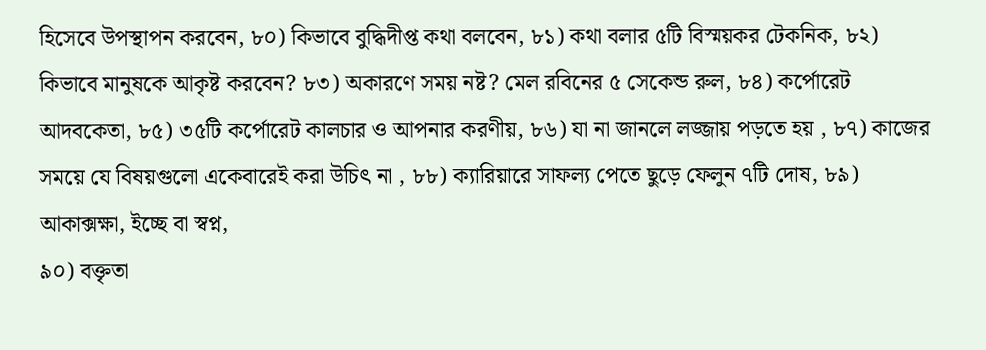হিসেবে উপস্থাপন করবেন, ৮০) কিভাবে বুদ্ধিদীপ্ত কথা বলবেন, ৮১) কথা বলার ৫টি বিস্ময়কর টেকনিক, ৮২) কিভাবে মানুষকে আকৃষ্ট করবেন? ৮৩) অকারণে সময় নষ্ট? মেল রবিনের ৫ সেকেন্ড রুল, ৮৪) কর্পোরেট আদবকেতা, ৮৫) ৩৫টি কর্পোরেট কালচার ও আপনার করণীয়, ৮৬) যা না জানলে লজ্জায় পড়তে হয় , ৮৭) কাজের সময়ে যে বিষয়গুলো একেবারেই করা উচিৎ না , ৮৮) ক্যারিয়ারে সাফল্য পেতে ছুড়ে ফেলুন ৭টি দোষ, ৮৯) আকাক্সক্ষা, ইচ্ছে বা স্বপ্ন,
৯০) বক্তৃতা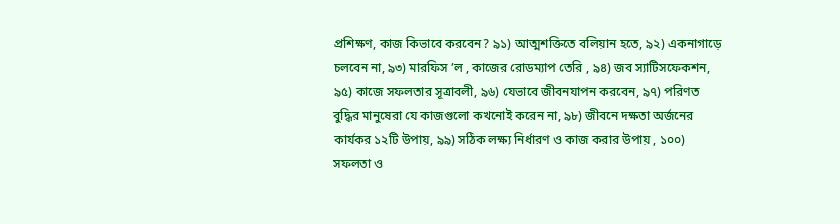প্রশিক্ষণ, কাজ কিভাবে করবেন? ৯১) আত্মশক্তিতে বলিয়ান হতে, ৯২) একনাগাড়ে চলবেন না, ৯৩) মারফিস ’ল , কাজের রোডম্যাপ তেরি , ৯৪) জব স্যাটিসফেকশন, ৯৫) কাজে সফলতার সূত্রাবলী, ৯৬) যেভাবে জীবনযাপন করবেন, ৯৭) পরিণত বুদ্ধির মানুষেরা যে কাজগুলো কখনোই করেন না, ৯৮) জীবনে দক্ষতা অর্জনের কার্যকর ১২টি উপায়, ৯৯) সঠিক লক্ষ্য নির্ধারণ ও কাজ করার উপায় , ১০০) সফলতা ও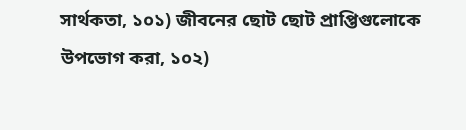সার্থকতা, ১০১) জীবনের ছোট ছোট প্রাপ্তিগুলোকে উপভোগ করা, ১০২)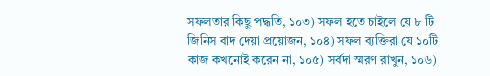সফলতার কিছু পদ্ধতি, ১০৩) সফল হতে চাইলে যে ৮ টি জিনিস বাদ দেয়া প্রয়োজন, ১০৪) সফল ব্যক্তিরা যে ১০টি কাজ কখনোই করেন না, ১০৫) সর্বদা স্মরণ রাখুন, ১০৬)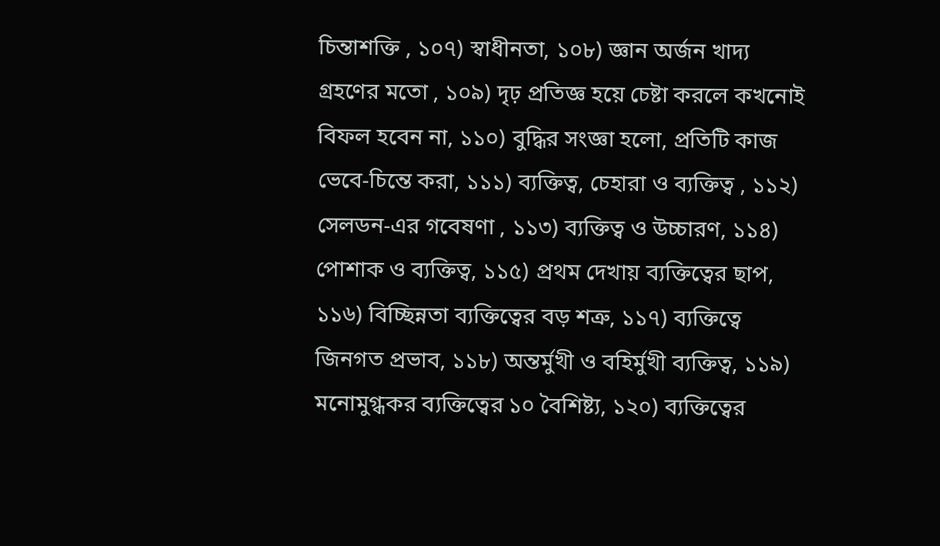চিন্তাশক্তি , ১০৭) স্বাধীনতা, ১০৮) জ্ঞান অর্জন খাদ্য গ্রহণের মতো , ১০৯) দৃঢ় প্রতিজ্ঞ হয়ে চেষ্টা করলে কখনোই বিফল হবেন না, ১১০) বুদ্ধির সংজ্ঞা হলো, প্রতিটি কাজ ভেবে-চিন্তে করা, ১১১) ব্যক্তিত্ব, চেহারা ও ব্যক্তিত্ব , ১১২) সেলডন-এর গবেষণা , ১১৩) ব্যক্তিত্ব ও উচ্চারণ, ১১৪) পোশাক ও ব্যক্তিত্ব, ১১৫) প্রথম দেখায় ব্যক্তিত্বের ছাপ, ১১৬) বিচ্ছিন্নতা ব্যক্তিত্বের বড় শত্রু, ১১৭) ব্যক্তিত্বে জিনগত প্রভাব, ১১৮) অন্তর্মুখী ও বহির্মুখী ব্যক্তিত্ব, ১১৯) মনোমুগ্ধকর ব্যক্তিত্বের ১০ বৈশিষ্ট্য, ১২০) ব্যক্তিত্বের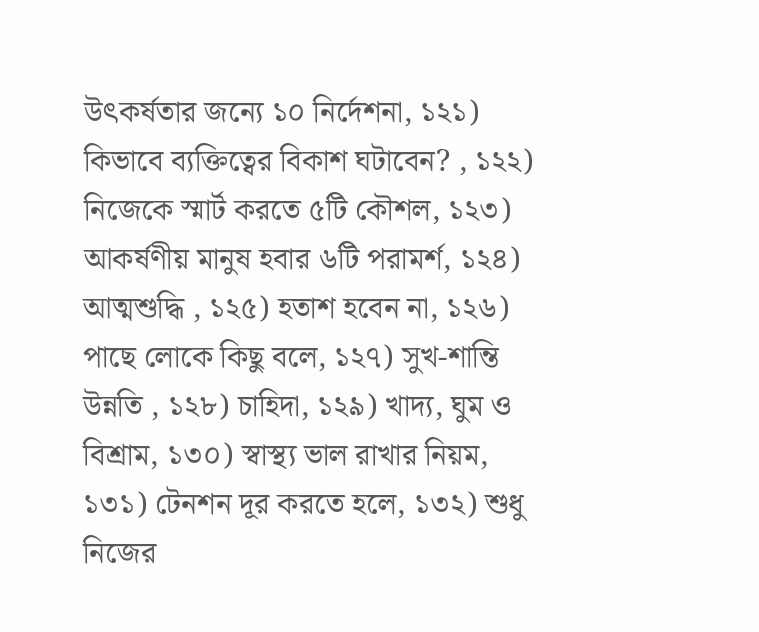উৎকর্ষতার জন্যে ১০ নির্দেশনা, ১২১) কিভাবে ব্যক্তিত্বের বিকাশ ঘটাবেন? , ১২২) নিজেকে স্মার্ট করতে ৫টি কৌশল, ১২৩) আকর্ষণীয় মানুষ হবার ৬টি পরামর্শ, ১২৪) আত্মশুদ্ধি , ১২৫) হতাশ হবেন না, ১২৬) পাছে লোকে কিছু বলে, ১২৭) সুখ-শান্তি উন্নতি , ১২৮) চাহিদা, ১২৯) খাদ্য, ঘুম ও বিশ্রাম, ১৩০) স্বাস্থ্য ভাল রাখার নিয়ম, ১৩১) টেনশন দূর করতে হলে, ১৩২) শুধু নিজের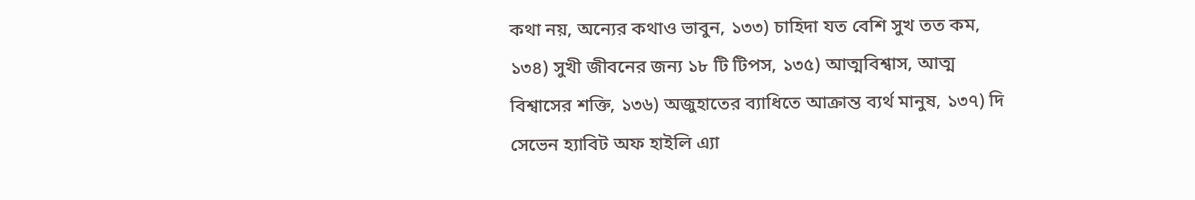কথা নয়, অন্যের কথাও ভাবুন, ১৩৩) চাহিদা যত বেশি সুখ তত কম, ১৩৪) সুখী জীবনের জন্য ১৮ টি টিপস, ১৩৫) আত্মবিশ্বাস, আত্ম বিশ্বাসের শক্তি, ১৩৬) অজুহাতের ব্যাধিতে আক্রান্ত ব্যর্থ মানুষ, ১৩৭) দি সেভেন হ্যাবিট অফ হাইলি এ্যা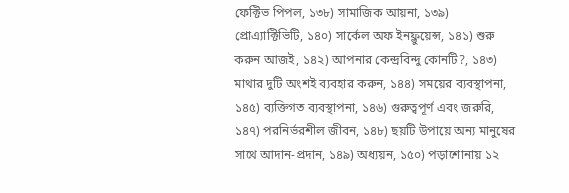ফেক্টিভ পিপল, ১৩৮) সামাজিক আয়না, ১৩৯) প্রোএ্যাক্টিভিটি, ১৪০) সার্কেল অফ ইনফ্লুয়েন্স, ১৪১) শুরু করুন আজই, ১৪২) আপনার কেন্দ্রবিন্দু কোনটি?, ১৪৩) মাথার দুটি অংশই ব্যবহার করুন, ১৪৪) সময়ের ব্যবস্থাপনা, ১৪৫) ব্যক্তিগত ব্যবস্থাপনা, ১৪৬) গুরুত্বপূর্ণ এবং জরুরি, ১৪৭) পরনির্ভরশীল জীবন, ১৪৮) ছয়টি উপায়ে অন্য মানুষের সাথে আদান-প্রদান, ১৪৯) অধ্যয়ন, ১৫০) পড়াশোনায় ১২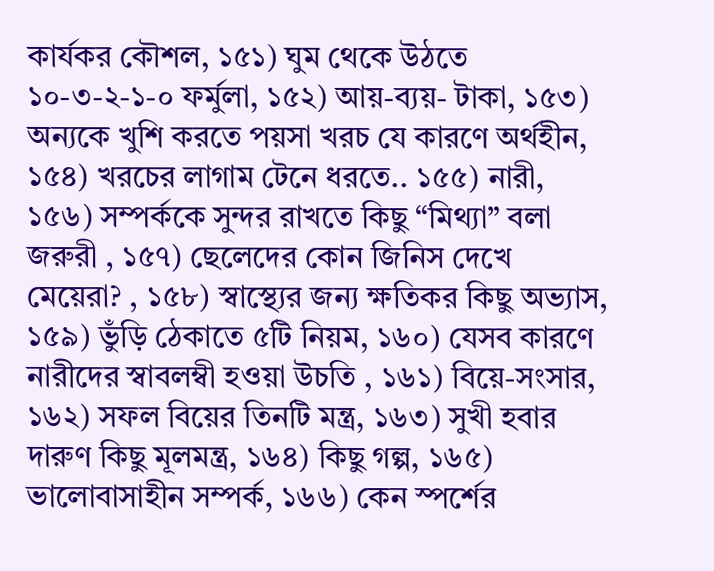কার্যকর কৌশল, ১৫১) ঘুম থেকে উঠতে ১০-৩-২-১-০ ফর্মুলা, ১৫২) আয়-ব্যয়- টাকা, ১৫৩) অন্যকে খুশি করতে পয়সা খরচ যে কারণে অর্থহীন, ১৫৪) খরচের লাগাম টেনে ধরতে.. ১৫৫) নারী, ১৫৬) সম্পর্ককে সুন্দর রাখতে কিছু “মিথ্যা” বলা জরুরী , ১৫৭) ছেলেদের কোন জিনিস দেখে মেয়েরা? , ১৫৮) স্বাস্থ্যের জন্য ক্ষতিকর কিছু অভ্যাস, ১৫৯) ভুঁড়ি ঠেকাতে ৫টি নিয়ম, ১৬০) যেসব কারণে নারীদের স্বাবলম্বী হওয়া উচতি , ১৬১) বিয়ে-সংসার, ১৬২) সফল বিয়ের তিনটি মন্ত্র, ১৬৩) সুখী হবার দারুণ কিছু মূলমন্ত্র, ১৬৪) কিছু গল্প, ১৬৫) ভালোবাসাহীন সম্পর্ক, ১৬৬) কেন স্পর্শের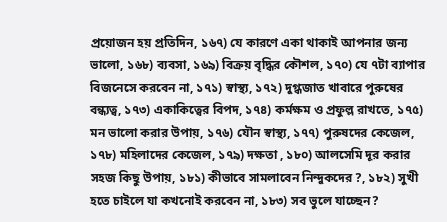প্রয়োজন হয় প্রতিদিন, ১৬৭) যে কারণে একা থাকাই আপনার জন্য ভালো, ১৬৮) ব্যবসা, ১৬৯) বিক্রয় বৃদ্ধির কৌশল, ১৭০) যে ৭টা ব্যাপার বিজনেসে করবেন না, ১৭১) স্বাস্থ্য, ১৭২) দুগ্ধজাত খাবারে পুরুষের বন্ধ্যত্ব, ১৭৩) একাকিত্বের বিপদ, ১৭৪) কর্মক্ষম ও প্রফুল্ল রাখতে, ১৭৫) মন ভালো করার উপায়, ১৭৬) যৌন স্বাস্থ্য, ১৭৭) পুরুষদের কেজেল, ১৭৮) মহিলাদের কেজেল, ১৭৯) দক্ষতা , ১৮০) আলসেমি দূর করার সহজ কিছু উপায়, ১৮১) কীভাবে সামলাবেন নিন্দুকদের ?, ১৮২) সুখী হতে চাইলে যা কখনোই করবেন না, ১৮৩) সব ভুলে যাচ্ছেন?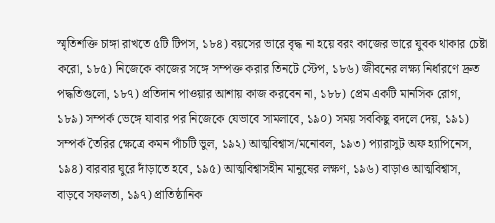স্মৃতিশক্তি চাঙ্গা রাখতে ৫টি টিপস, ১৮৪) বয়সের ভারে বৃদ্ধ না হয়ে বরং কাজের ভারে যুবক থাকার চেষ্টা করো, ১৮৫) নিজেকে কাজের সঙ্গে সম্পক্ত করার তিনটে স্টেপ, ১৮৬) জীবনের লক্ষ্য নির্ধারণে দ্রুত পদ্ধতিগুলো, ১৮৭) প্রতিদান পাওয়ার আশায় কাজ করবেন না, ১৮৮) প্রেম একটি মানসিক রোগ, ১৮৯) সম্পর্ক ভেঙ্গে যাবার পর নিজেকে যেভাবে সামলাবে, ১৯০) সময় সবকিছু বদলে দেয়, ১৯১) সম্পর্ক তৈরির ক্ষেত্রে কমন পাঁচটি ভুল, ১৯২) আত্মবিশ্বাস/মনোবল, ১৯৩) প্যারাসুট অফ হ্যাপিনেস, ১৯৪) বারবার ঘুরে দাঁড়াতে হবে, ১৯৫) আত্মবিশ্বাসহীন মানুষের লক্ষণ, ১৯৬) বাড়াও আত্মবিশ্বাস, বাড়বে সফলতা, ১৯৭) প্রাতিষ্ঠানিক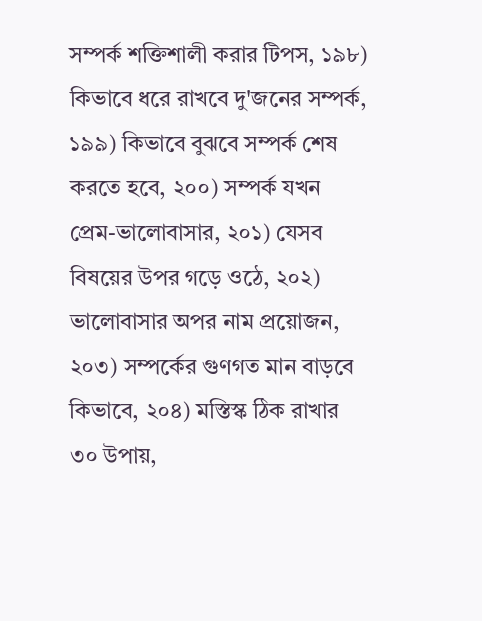সম্পর্ক শক্তিশালী করার টিপস, ১৯৮) কিভাবে ধরে রাখবে দু'জনের সম্পর্ক, ১৯৯) কিভাবে বুঝবে সম্পর্ক শেষ করতে হবে, ২০০) সম্পর্ক যখন প্রেম-ভালোবাসার, ২০১) যেসব বিষয়ের উপর গড়ে ওঠে, ২০২) ভালোবাসার অপর নাম প্রয়োজন, ২০৩) সম্পর্কের গুণগত মান বাড়বে কিভাবে, ২০৪) মস্তিস্ক ঠিক রাখার ৩০ উপায়,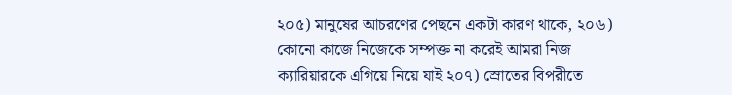২০৫) মানুষের আচরণের পেছনে একটা কারণ থাকে, ২০৬) কোনো কাজে নিজেকে সম্পক্ত না করেই আমরা নিজ ক্যারিয়ারকে এগিয়ে নিয়ে যাই ২০৭) স্রোতের বিপরীতে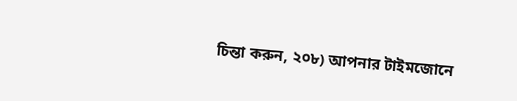চিন্তা করুন, ২০৮) আপনার টাইমজোনে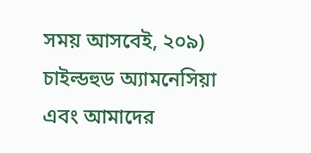সময় আসবেই, ২০৯) চাইল্ডহুড অ্যামনেসিয়া এবং আমাদের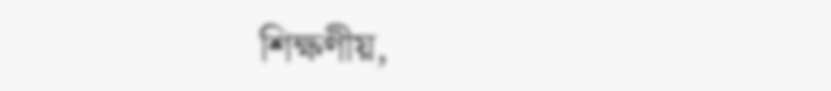শিক্ষণীয়,